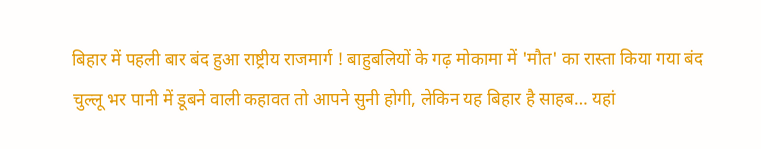बिहार में पहली बार बंद हुआ राष्ट्रीय राजमार्ग ! बाहुबलियों के गढ़ मोकामा में 'मौत' का रास्ता किया गया बंद
चुल्लू भर पानी में डूबने वाली कहावत तो आपने सुनी होगी, लेकिन यह बिहार है साहब… यहां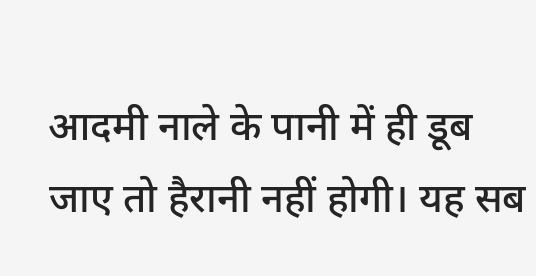आदमी नाले के पानी में ही डूब जाए तो हैरानी नहीं होगी। यह सब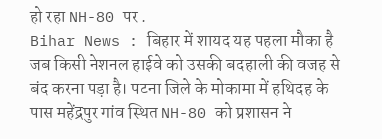हो रहा NH-80 पर .
Bihar News : बिहार में शायद यह पहला मौका है जब किसी नेशनल हाईवे को उसकी बदहाली की वजह से बंद करना पड़ा है। पटना जिले के मोकामा में हथिदह के पास महेंद्रपुर गांव स्थित NH-80 को प्रशासन ने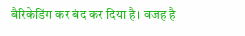बैरिकेडिंग कर बंद कर दिया है। वजह है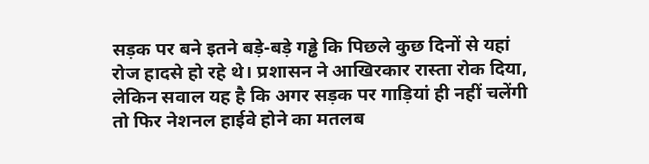सड़क पर बने इतने बड़े-बड़े गड्ढे कि पिछले कुछ दिनों से यहां रोज हादसे हो रहे थे। प्रशासन ने आखिरकार रास्ता रोक दिया, लेकिन सवाल यह है कि अगर सड़क पर गाड़ियां ही नहीं चलेंगी तो फिर नेशनल हाईवे होने का मतलब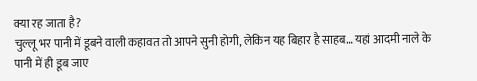क्या रह जाता है?
चुल्लू भर पानी में डूबने वाली कहावत तो आपने सुनी होगी, लेकिन यह बिहार है साहब… यहां आदमी नाले के पानी में ही डूब जाए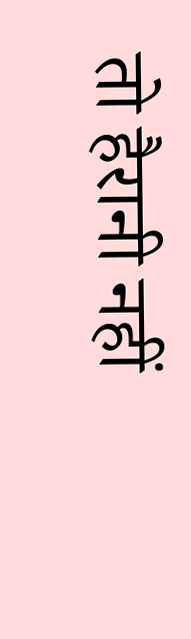तो हैरानी नहीं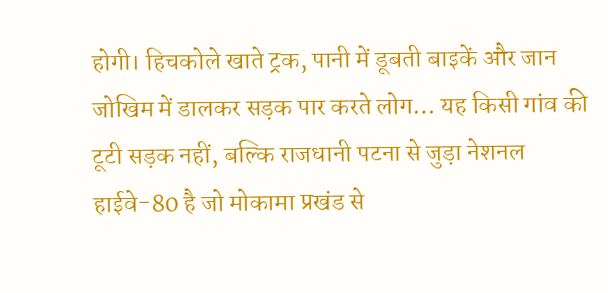होगी। हिचकोले खाते ट्रक, पानी में डूबती बाइकें और जान जोखिम में डालकर सड़क पार करते लोग… यह किसी गांव की टूटी सड़क नहीं, बल्कि राजधानी पटना से जुड़ा नेशनल हाईवे-80 है जो मोकामा प्रखंड से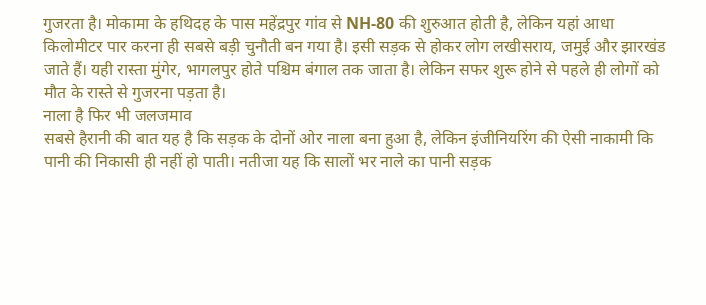गुजरता है। मोकामा के हथिदह के पास महेंद्रपुर गांव से NH-80 की शुरुआत होती है, लेकिन यहां आधा किलोमीटर पार करना ही सबसे बड़ी चुनौती बन गया है। इसी सड़क से होकर लोग लखीसराय, जमुई और झारखंड जाते हैं। यही रास्ता मुंगेर, भागलपुर होते पश्चिम बंगाल तक जाता है। लेकिन सफर शुरू होने से पहले ही लोगों को मौत के रास्ते से गुजरना पड़ता है।
नाला है फिर भी जलजमाव
सबसे हैरानी की बात यह है कि सड़क के दोनों ओर नाला बना हुआ है, लेकिन इंजीनियरिंग की ऐसी नाकामी कि पानी की निकासी ही नहीं हो पाती। नतीजा यह कि सालों भर नाले का पानी सड़क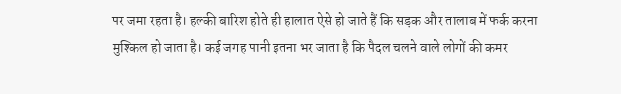पर जमा रहता है। हल्की बारिश होते ही हालात ऐसे हो जाते हैं कि सड़क और तालाब में फर्क करना मुश्किल हो जाता है। कई जगह पानी इतना भर जाता है कि पैदल चलने वाले लोगों की कमर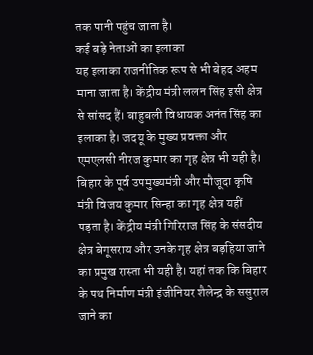तक पानी पहुंच जाता है।
कई बड़े नेताओं का इलाका
यह इलाका राजनीतिक रूप से भी बेहद अहम माना जाता है। केंद्रीय मंत्री ललन सिंह इसी क्षेत्र से सांसद हैं। बाहुबली विधायक अनंत सिंह का इलाका है। जदयू के मुख्य प्रवक्ता और एमएलसी नीरज कुमार का गृह क्षेत्र भी यही है। बिहार के पूर्व उपमुख्यमंत्री और मौजूदा कृषि मंत्री विजय कुमार सिन्हा का गृह क्षेत्र यहीं पड़ता है। केंद्रीय मंत्री गिरिराज सिंह के संसदीय क्षेत्र बेगूसराय और उनके गृह क्षेत्र बड़हिया जाने का प्रमुख रास्ता भी यही है। यहां तक कि बिहार के पथ निर्माण मंत्री इंजीनियर शैलेन्द्र के ससुराल जाने का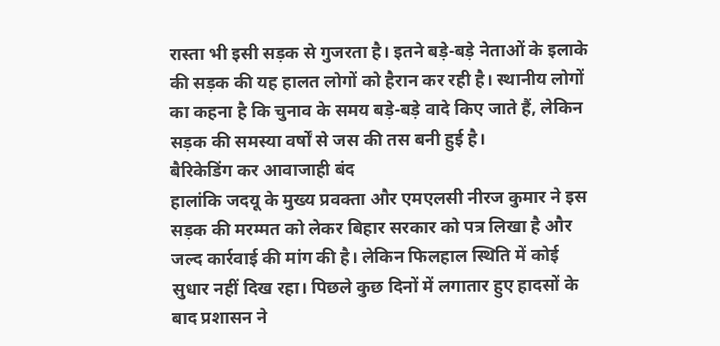रास्ता भी इसी सड़क से गुजरता है। इतने बड़े-बड़े नेताओं के इलाके की सड़क की यह हालत लोगों को हैरान कर रही है। स्थानीय लोगों का कहना है कि चुनाव के समय बड़े-बड़े वादे किए जाते हैं, लेकिन सड़क की समस्या वर्षों से जस की तस बनी हुई है।
बैरिकेडिंग कर आवाजाही बंद
हालांकि जदयू के मुख्य प्रवक्ता और एमएलसी नीरज कुमार ने इस सड़क की मरम्मत को लेकर बिहार सरकार को पत्र लिखा है और जल्द कार्रवाई की मांग की है। लेकिन फिलहाल स्थिति में कोई सुधार नहीं दिख रहा। पिछले कुछ दिनों में लगातार हुए हादसों के बाद प्रशासन ने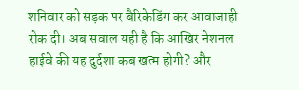शनिवार को सड़क पर बैरिकेडिंग कर आवाजाही रोक दी। अब सवाल यही है कि आखिर नेशनल हाईवे की यह दुर्दशा कब खत्म होगी? और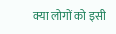क्या लोगों को इसी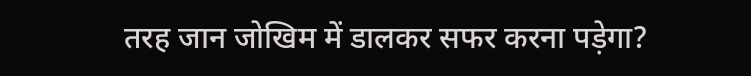तरह जान जोखिम में डालकर सफर करना पड़ेगा?